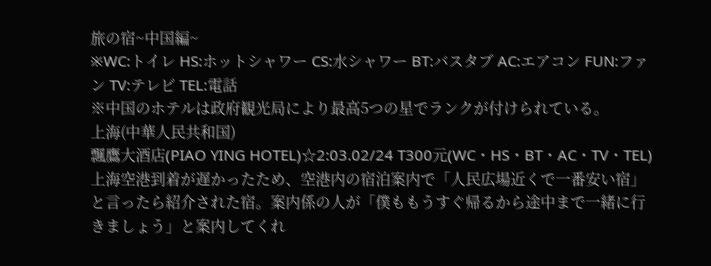旅の宿~中国編~
※WC:トイレ HS:ホットシャワー CS:水シャワー BT:バスタブ AC:エアコン FUN:ファン TV:テレビ TEL:電話
※中国のホテルは政府観光局により最高5つの星でランクが付けられている。
上海(中華人民共和国)
飄鷹大酒店(PIAO YING HOTEL)☆2:03.02/24 T300元(WC・HS・BT・AC・TV・TEL)
上海空港到着が遅かったため、空港内の宿泊案内で「人民広場近くで一番安い宿」と言ったら紹介された宿。案内係の人が「僕ももうすぐ帰るから途中まで一緒に行きましょう」と案内してくれ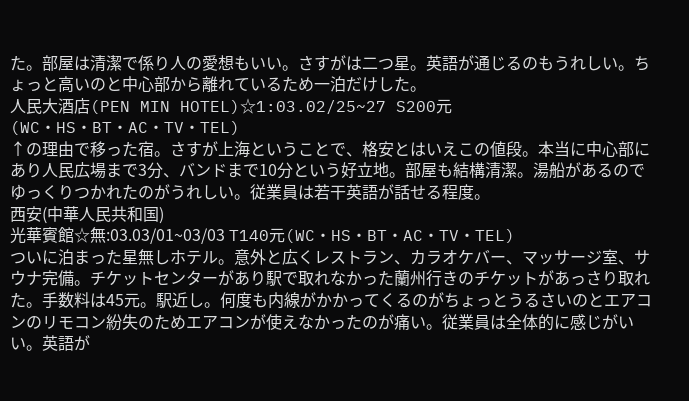た。部屋は清潔で係り人の愛想もいい。さすがは二つ星。英語が通じるのもうれしい。ちょっと高いのと中心部から離れているため一泊だけした。
人民大酒店(PEN MIN HOTEL)☆1:03.02/25~27 S200元 (WC・HS・BT・AC・TV・TEL)
↑の理由で移った宿。さすが上海ということで、格安とはいえこの値段。本当に中心部にあり人民広場まで3分、バンドまで10分という好立地。部屋も結構清潔。湯船があるのでゆっくりつかれたのがうれしい。従業員は若干英語が話せる程度。
西安(中華人民共和国)
光華賓館☆無:03.03/01~03/03 T140元(WC・HS・BT・AC・TV・TEL)
ついに泊まった星無しホテル。意外と広くレストラン、カラオケバー、マッサージ室、サウナ完備。チケットセンターがあり駅で取れなかった蘭州行きのチケットがあっさり取れた。手数料は45元。駅近し。何度も内線がかかってくるのがちょっとうるさいのとエアコンのリモコン紛失のためエアコンが使えなかったのが痛い。従業員は全体的に感じがいい。英語が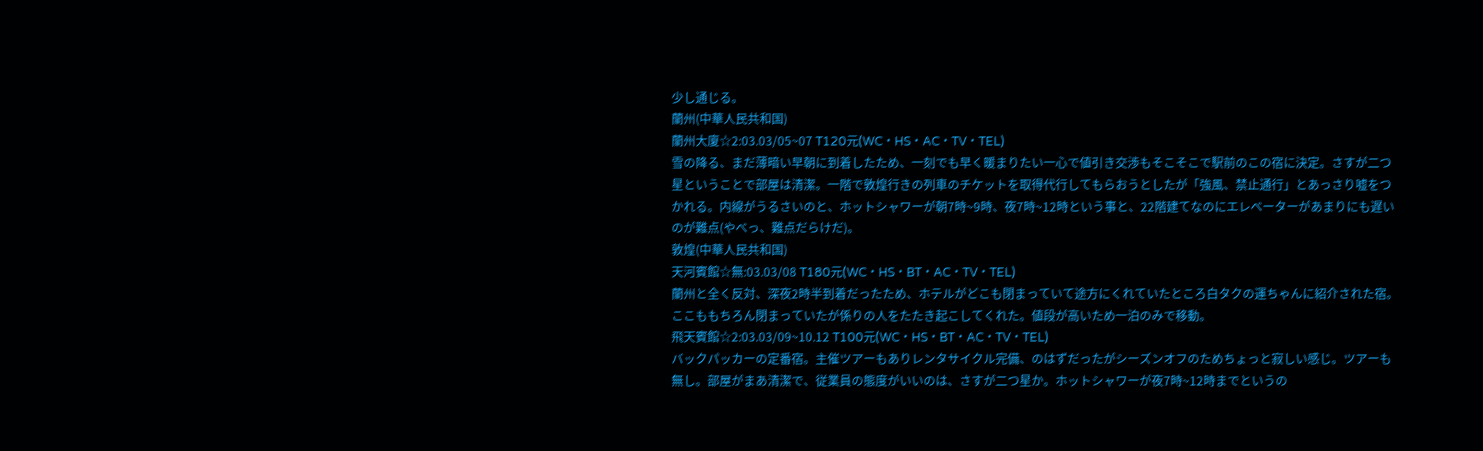少し通じる。
蘭州(中華人民共和国)
蘭州大廈☆2:03.03/05~07 T120元(WC・HS・AC・TV・TEL)
雪の降る、まだ薄暗い早朝に到着したため、一刻でも早く暖まりたい一心で値引き交渉もそこそこで駅前のこの宿に決定。さすが二つ星ということで部屋は清潔。一階で敦煌行きの列車のチケットを取得代行してもらおうとしたが「強風、禁止通行」とあっさり嘘をつかれる。内線がうるさいのと、ホットシャワーが朝7時~9時、夜7時~12時という事と、22階建てなのにエレベーターがあまりにも遅いのが難点(やべっ、難点だらけだ)。
敦煌(中華人民共和国)
天河賓館☆無:03.03/08 T180元(WC・HS・BT・AC・TV・TEL)
蘭州と全く反対、深夜2時半到着だったため、ホテルがどこも閉まっていて途方にくれていたところ白タクの運ちゃんに紹介された宿。ここももちろん閉まっていたが係りの人をたたき起こしてくれた。値段が高いため一泊のみで移動。
飛天賓館☆2:03.03/09~10.12 T100元(WC・HS・BT・AC・TV・TEL)
バックパッカーの定番宿。主催ツアーもありレンタサイクル完備、のはずだったがシーズンオフのためちょっと寂しい感じ。ツアーも無し。部屋がまあ清潔で、従業員の態度がいいのは、さすが二つ星か。ホットシャワーが夜7時~12時までというの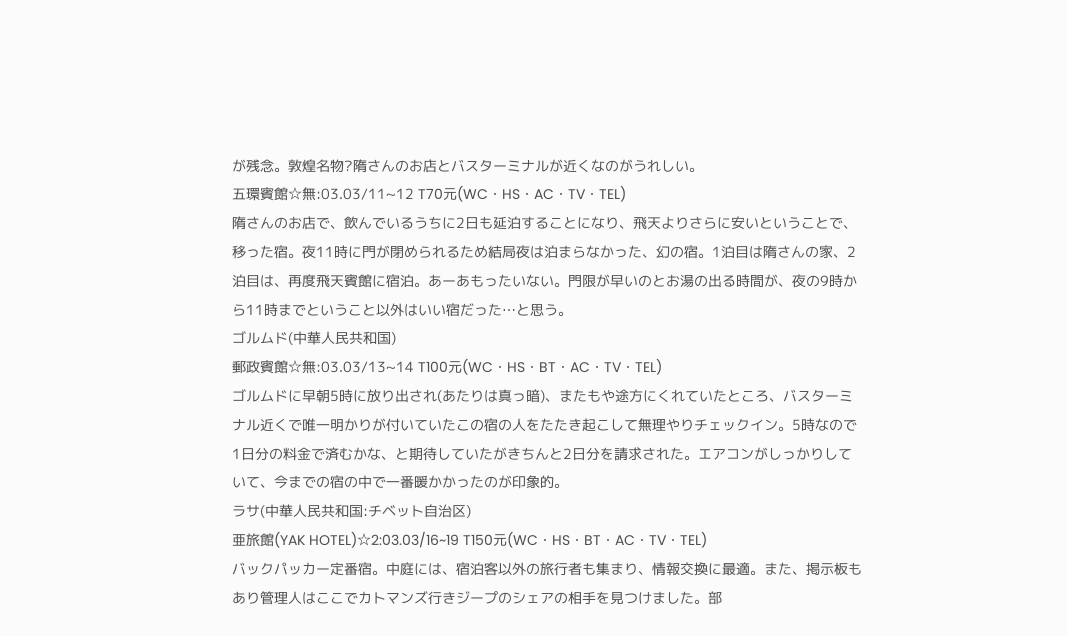が残念。敦煌名物?隋さんのお店とバスターミナルが近くなのがうれしい。
五環賓館☆無:03.03/11~12 T70元(WC・HS・AC・TV・TEL)
隋さんのお店で、飲んでいるうちに2日も延泊することになり、飛天よりさらに安いということで、移った宿。夜11時に門が閉められるため結局夜は泊まらなかった、幻の宿。1泊目は隋さんの家、2泊目は、再度飛天賓館に宿泊。あーあもったいない。門限が早いのとお湯の出る時間が、夜の9時から11時までということ以外はいい宿だった…と思う。
ゴルムド(中華人民共和国)
郵政賓館☆無:03.03/13~14 T100元(WC・HS・BT・AC・TV・TEL)
ゴルムドに早朝5時に放り出され(あたりは真っ暗)、またもや途方にくれていたところ、バスターミナル近くで唯一明かりが付いていたこの宿の人をたたき起こして無理やりチェックイン。5時なので1日分の料金で済むかな、と期待していたがきちんと2日分を請求された。エアコンがしっかりしていて、今までの宿の中で一番暖かかったのが印象的。
ラサ(中華人民共和国:チベット自治区)
亜旅館(YAK HOTEL)☆2:03.03/16~19 T150元(WC・HS・BT・AC・TV・TEL)
バックパッカー定番宿。中庭には、宿泊客以外の旅行者も集まり、情報交換に最適。また、掲示板もあり管理人はここでカトマンズ行きジープのシェアの相手を見つけました。部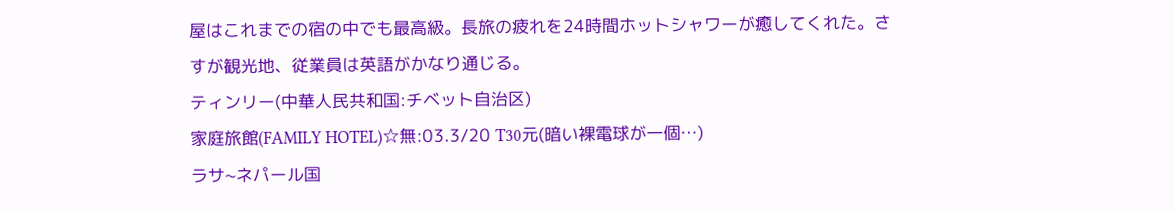屋はこれまでの宿の中でも最高級。長旅の疲れを24時間ホットシャワーが癒してくれた。さすが観光地、従業員は英語がかなり通じる。
ティンリー(中華人民共和国:チベット自治区)
家庭旅館(FAMILY HOTEL)☆無:03.3/20 T30元(暗い裸電球が一個…)
ラサ~ネパール国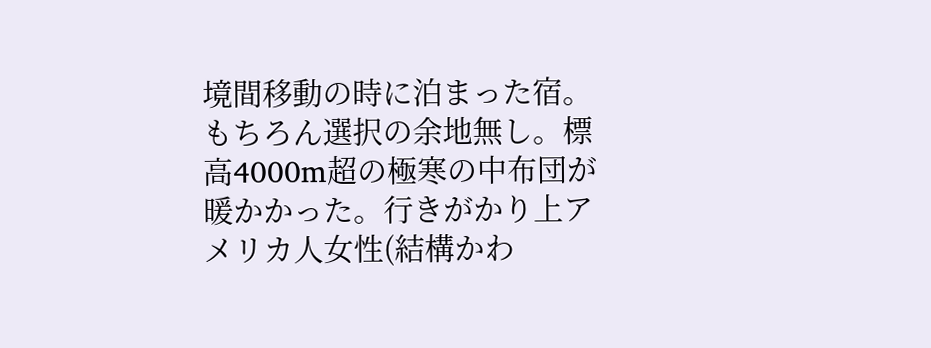境間移動の時に泊まった宿。もちろん選択の余地無し。標高4000m超の極寒の中布団が暖かかった。行きがかり上アメリカ人女性(結構かわ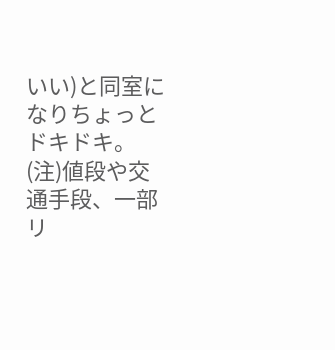いい)と同室になりちょっとドキドキ。
(注)値段や交通手段、一部リ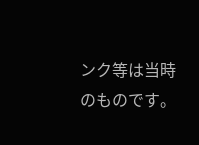ンク等は当時のものです。